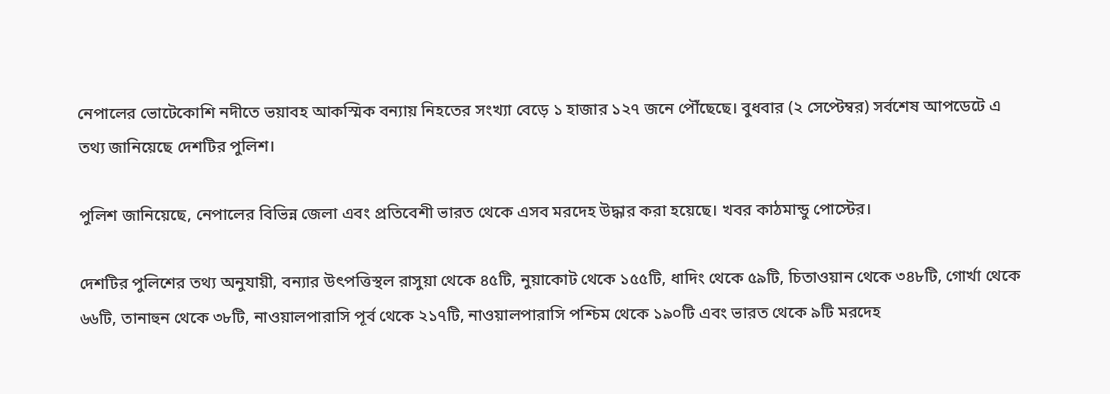নেপালের ভোটেকোশি নদীতে ভয়াবহ আকস্মিক বন্যায় নিহতের সংখ্যা বেড়ে ১ হাজার ১২৭ জনে পৌঁছেছে। বুধবার (২ সেপ্টেম্বর) সর্বশেষ আপডেটে এ তথ্য জানিয়েছে দেশটির পুলিশ।

পুলিশ জানিয়েছে, নেপালের বিভিন্ন জেলা এবং প্রতিবেশী ভারত থেকে এসব মরদেহ উদ্ধার করা হয়েছে। খবর কাঠমান্ডু পোস্টের।

দেশটির পুলিশের তথ্য অনুযায়ী, বন্যার উৎপত্তিস্থল রাসুয়া থেকে ৪৫টি, নুয়াকোট থেকে ১৫৫টি, ধাদিং থেকে ৫৯টি, চিতাওয়ান থেকে ৩৪৮টি, গোর্খা থেকে ৬৬টি, তানাহুন থেকে ৩৮টি, নাওয়ালপারাসি পূর্ব থেকে ২১৭টি, নাওয়ালপারাসি পশ্চিম থেকে ১৯০টি এবং ভারত থেকে ৯টি মরদেহ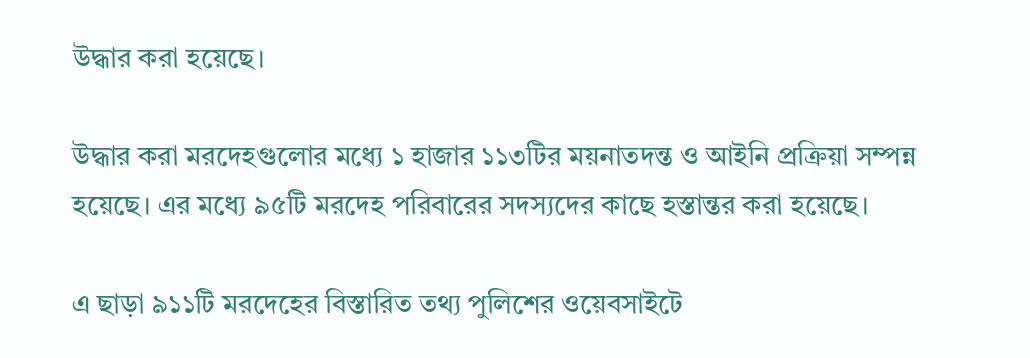উদ্ধার করা হয়েছে।

উদ্ধার করা মরদেহগুলোর মধ্যে ১ হাজার ১১৩টির ময়নাতদন্ত ও আইনি প্রক্রিয়া সম্পন্ন হয়েছে। এর মধ্যে ৯৫টি মরদেহ পরিবারের সদস্যদের কাছে হস্তান্তর করা হয়েছে।

এ ছাড়া ৯১১টি মরদেহের বিস্তারিত তথ্য পুলিশের ওয়েবসাইটে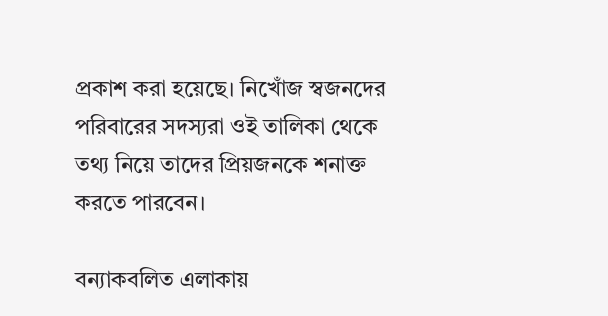প্রকাশ করা হয়েছে। নিখোঁজ স্বজনদের পরিবারের সদস্যরা ওই তালিকা থেকে তথ্য নিয়ে তাদের প্রিয়জনকে শনাক্ত করতে পারবেন।

বন্যাকবলিত এলাকায়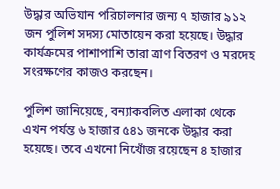উদ্ধার অভিযান পরিচালনার জন্য ৭ হাজার ৯১২ জন পুলিশ সদস্য মোতায়েন করা হয়েছে। উদ্ধার কার্যক্রমের পাশাপাশি তারা ত্রাণ বিতরণ ও মরদেহ সংরক্ষণের কাজও করছেন।

পুলিশ জানিয়েছে, বন্যাকবলিত এলাকা থেকে এখন পর্যন্ত ৬ হাজার ৫৪১ জনকে উদ্ধার করা হয়েছে। তবে এখনো নিখোঁজ রয়েছেন ৪ হাজার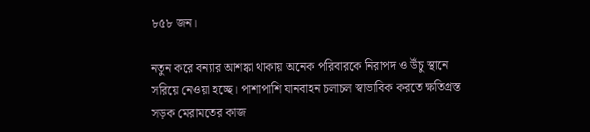৮৫৮ জন।

নতুন করে বন্যার আশঙ্কা থাকায় অনেক পরিবারকে নিরাপদ ও উঁচু স্থানে সরিয়ে নেওয়া হচ্ছে। পাশাপাশি যানবাহন চলাচল স্বাভাবিক করতে ক্ষতিগ্রস্ত সড়ক মেরামতের কাজ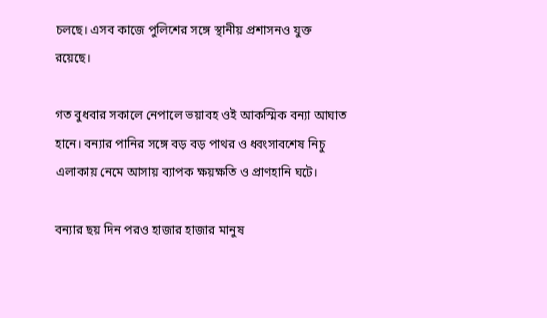চলছে। এসব কাজে পুলিশের সঙ্গে স্থানীয় প্রশাসনও যুক্ত রয়েছে।

গত বুধবার সকালে নেপালে ভয়াবহ ওই আকস্মিক বন্যা আঘাত হানে। বন্যার পানির সঙ্গে বড় বড় পাথর ও ধ্বংসাবশেষ নিচু এলাকায় নেমে আসায় ব্যাপক ক্ষয়ক্ষতি ও প্রাণহানি ঘটে।

বন্যার ছয় দিন পরও হাজার হাজার মানুষ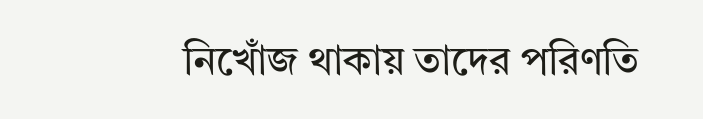নিখোঁজ থাকায় তাদের পরিণতি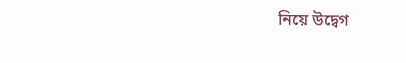নিয়ে উদ্বেগ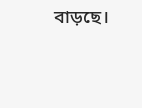বাড়ছে।